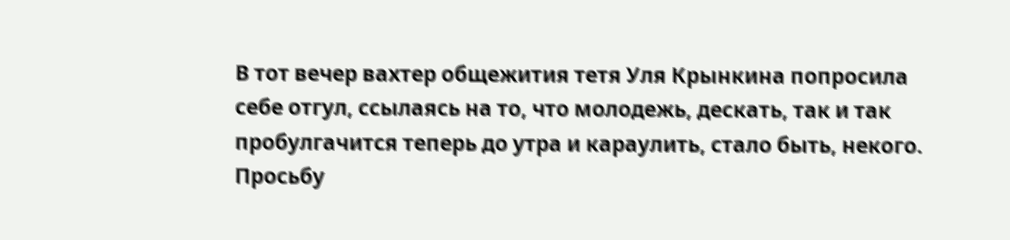В тот вечер вахтер общежития тетя Уля Крынкина попросила себе отгул, ссылаясь на то, что молодежь, дескать, так и так пробулгачится теперь до утра и караулить, стало быть, некого. Просьбу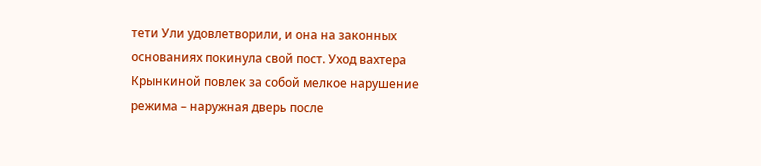тети Ули удовлетворили, и она на законных основаниях покинула свой пост. Уход вахтера Крынкиной повлек за собой мелкое нарушение режима – наружная дверь после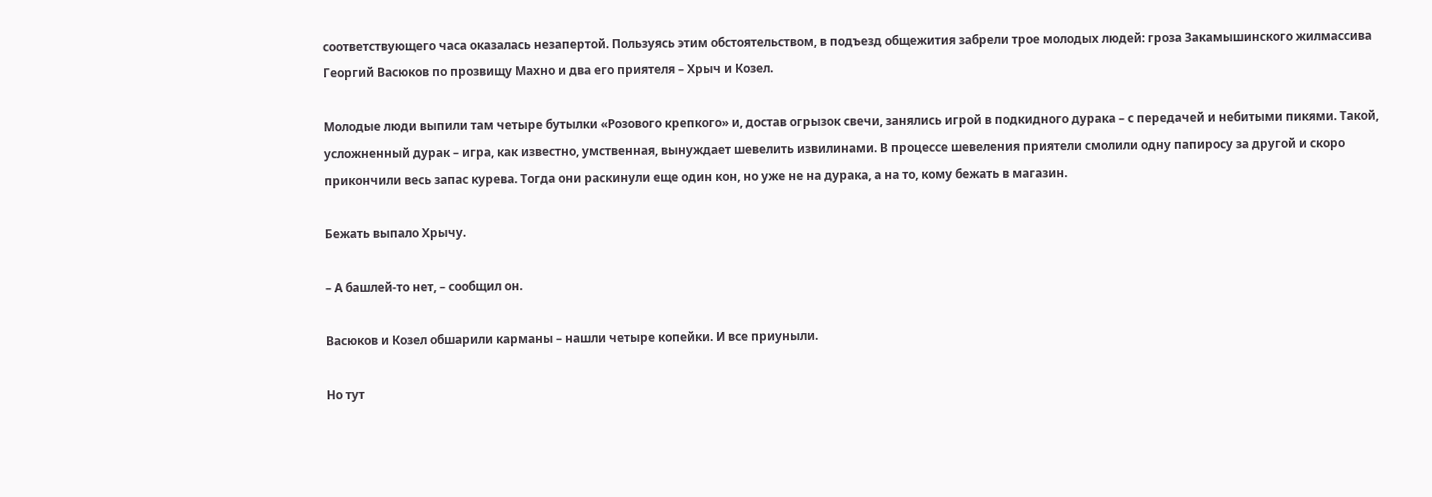соответствующего часа оказалась незапертой. Пользуясь этим обстоятельством, в подъезд общежития забрели трое молодых людей: гроза Закамышинского жилмассива Георгий Васюков по прозвищу Махно и два его приятеля – Хрыч и Козел.

Молодые люди выпили там четыре бутылки «Розового крепкого» и, достав огрызок свечи, занялись игрой в подкидного дурака – с передачей и небитыми пикями. Такой, усложненный дурак – игра, как известно, умственная, вынуждает шевелить извилинами. В процессе шевеления приятели смолили одну папиросу за другой и скоро прикончили весь запас курева. Тогда они раскинули еще один кон, но уже не на дурака, а на то, кому бежать в магазин.

Бежать выпало Хрычу.

– А башлей-то нет, – сообщил он.

Васюков и Козел обшарили карманы – нашли четыре копейки. И все приуныли.

Но тут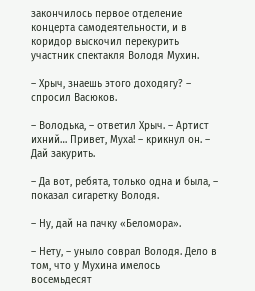закончилось первое отделение концерта самодеятельности, и в коридор выскочил перекурить участник спектакля Володя Мухин.

– Хрыч, знаешь этого доходягу? – спросил Васюков.

– Володька, – ответил Хрыч. – Артист ихний… Привет, Муха! – крикнул он. – Дай закурить.

– Да вот, ребята, только одна и была, – показал сигаретку Володя.

– Ну, дай на пачку «Беломора».

– Нету, – уныло соврал Володя. Дело в том, что у Мухина имелось восемьдесят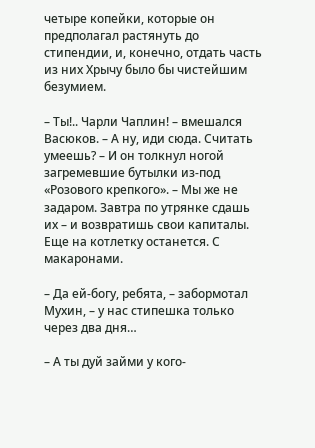четыре копейки, которые он предполагал растянуть до стипендии, и, конечно, отдать часть из них Хрычу было бы чистейшим безумием.

– Ты!.. Чарли Чаплин! – вмешался Васюков. – А ну, иди сюда. Считать умеешь? – И он толкнул ногой загремевшие бутылки из-под «Розового крепкого». – Мы же не задаром. Завтра по утрянке сдашь их – и возвратишь свои капиталы. Еще на котлетку останется. С макаронами.

– Да ей-богу, ребята, – забормотал Мухин, – у нас стипешка только через два дня…

– А ты дуй займи у кого-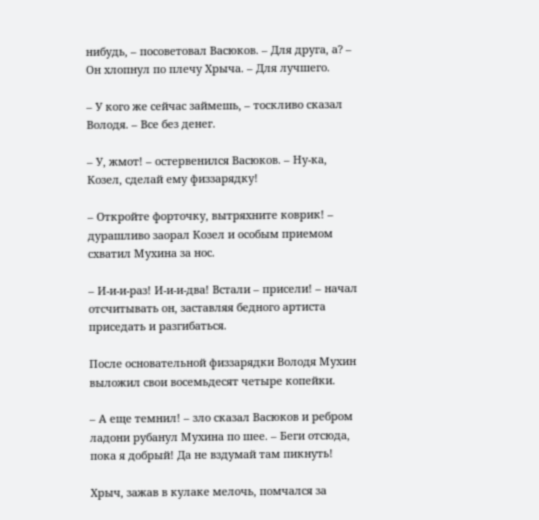нибудь, – посоветовал Васюков. – Для друга, а? – Он хлопнул по плечу Хрыча. – Для лучшего.

– У кого же сейчас займешь, – тоскливо сказал Володя. – Все без денег.

– У, жмот! – остервенился Васюков. – Ну-ка, Козел, сделай ему физзарядку!

– Откройте форточку, вытряхните коврик! – дурашливо заорал Козел и особым приемом схватил Мухина за нос.

– И-и-и-раз! И-и-и-два! Встали – присели! – начал отсчитывать он, заставляя бедного артиста приседать и разгибаться.

После основательной физзарядки Володя Мухин выложил свои восемьдесят четыре копейки.

– А еще темнил! – зло сказал Васюков и ребром ладони рубанул Мухина по шее. – Беги отсюда, пока я добрый! Да не вздумай там пикнуть!

Хрыч, зажав в кулаке мелочь, помчался за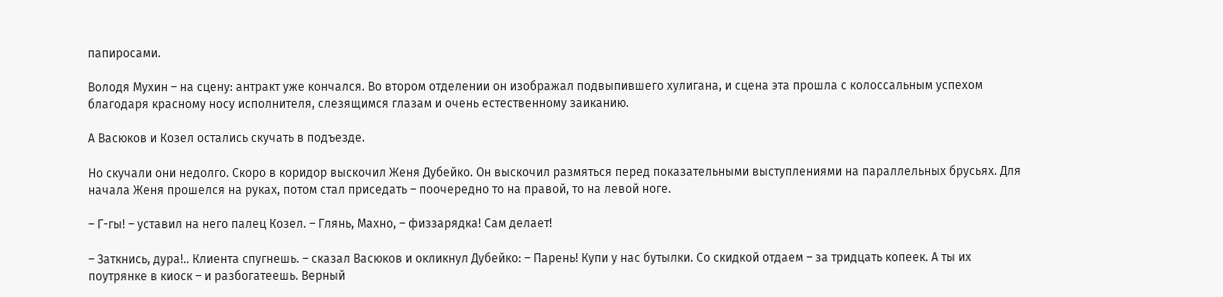папиросами.

Володя Мухин – на сцену: антракт уже кончался. Во втором отделении он изображал подвыпившего хулигана, и сцена эта прошла с колоссальным успехом благодаря красному носу исполнителя, слезящимся глазам и очень естественному заиканию.

А Васюков и Козел остались скучать в подъезде.

Но скучали они недолго. Скоро в коридор выскочил Женя Дубейко. Он выскочил размяться перед показательными выступлениями на параллельных брусьях. Для начала Женя прошелся на руках, потом стал приседать – поочередно то на правой, то на левой ноге.

– Г-гы! – уставил на него палец Козел. – Глянь, Махно, – физзарядка! Сам делает!

– Заткнись, дура!.. Клиента спугнешь. – сказал Васюков и окликнул Дубейко: – Парень! Купи у нас бутылки. Со скидкой отдаем – за тридцать копеек. А ты их поутрянке в киоск – и разбогатеешь. Верный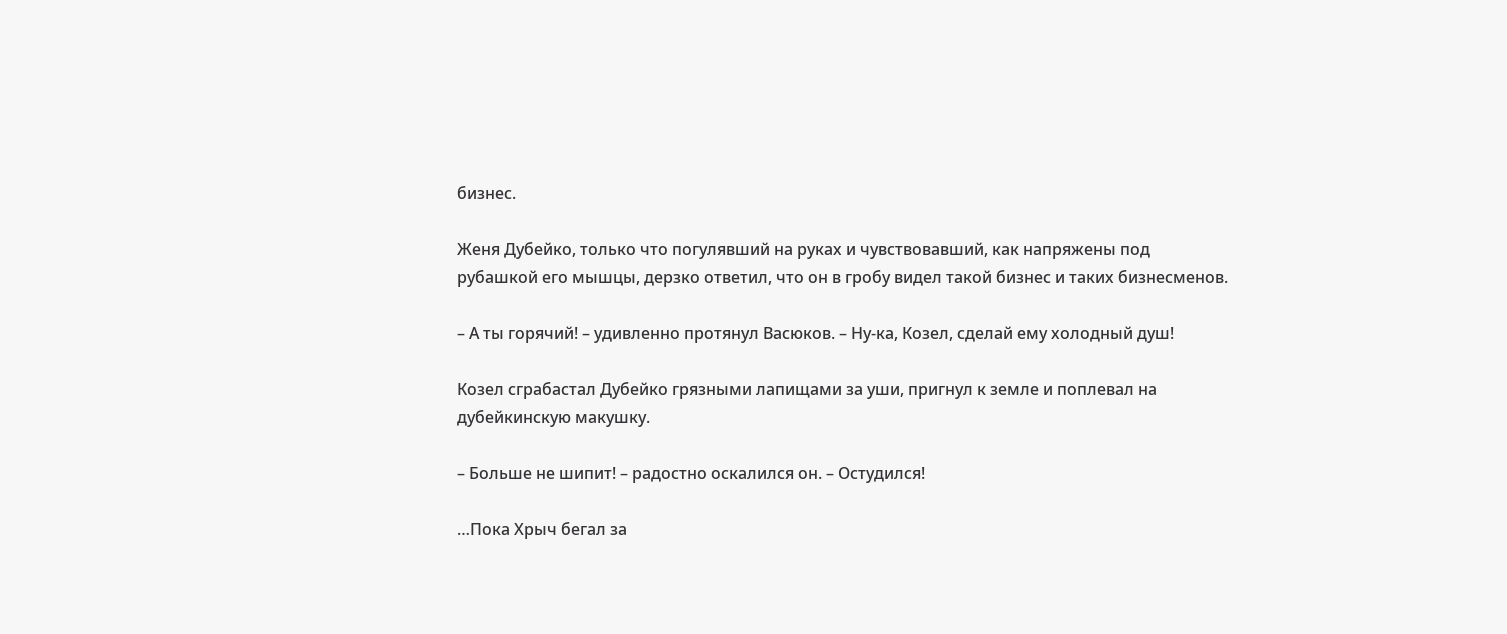бизнес.

Женя Дубейко, только что погулявший на руках и чувствовавший, как напряжены под рубашкой его мышцы, дерзко ответил, что он в гробу видел такой бизнес и таких бизнесменов.

– А ты горячий! – удивленно протянул Васюков. – Ну-ка, Козел, сделай ему холодный душ!

Козел сграбастал Дубейко грязными лапищами за уши, пригнул к земле и поплевал на дубейкинскую макушку.

– Больше не шипит! – радостно оскалился он. – Остудился!

…Пока Хрыч бегал за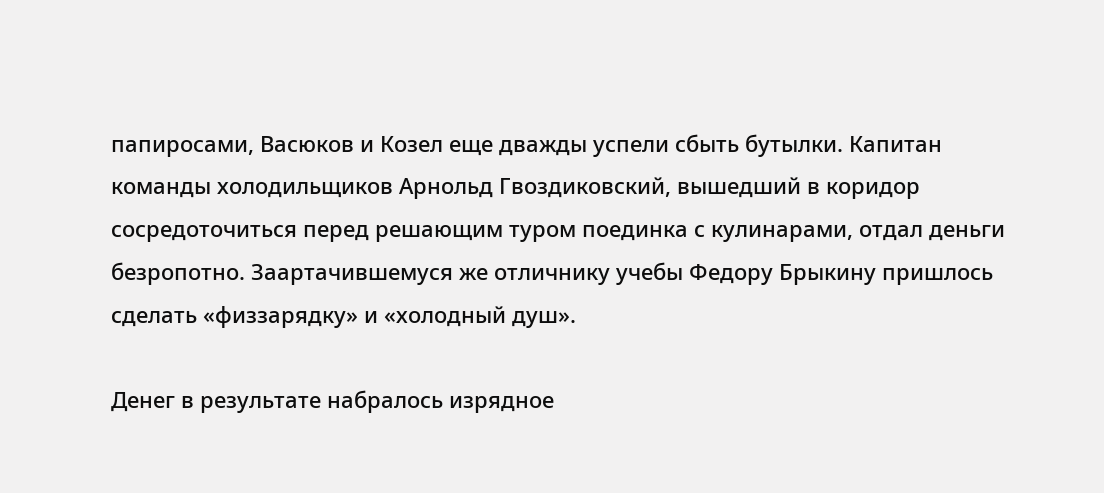папиросами, Васюков и Козел еще дважды успели сбыть бутылки. Капитан команды холодильщиков Арнольд Гвоздиковский, вышедший в коридор сосредоточиться перед решающим туром поединка с кулинарами, отдал деньги безропотно. Заартачившемуся же отличнику учебы Федору Брыкину пришлось сделать «физзарядку» и «холодный душ».

Денег в результате набралось изрядное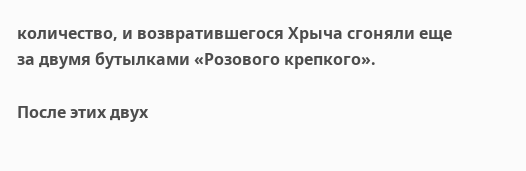количество, и возвратившегося Хрыча сгоняли еще за двумя бутылками «Розового крепкого».

После этих двух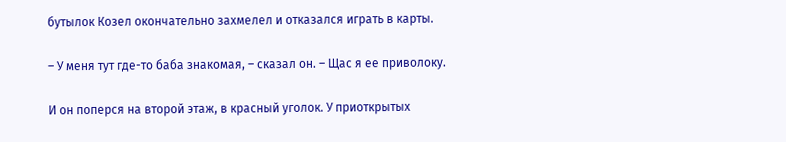бутылок Козел окончательно захмелел и отказался играть в карты.

– У меня тут где-то баба знакомая, – сказал он. – Щас я ее приволоку.

И он поперся на второй этаж, в красный уголок. У приоткрытых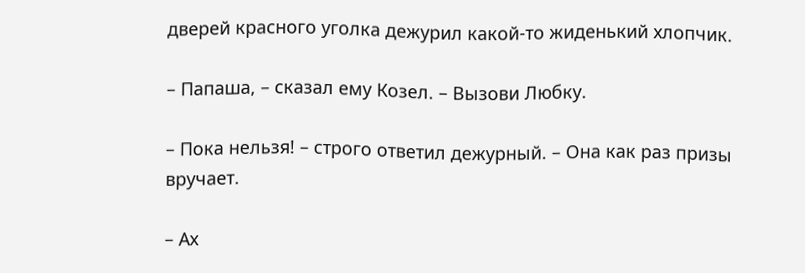дверей красного уголка дежурил какой-то жиденький хлопчик.

– Папаша, – сказал ему Козел. – Вызови Любку.

– Пока нельзя! – строго ответил дежурный. – Она как раз призы вручает.

– Ах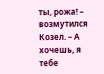ты, рожа! – возмутился Козел. – А хочешь, я тебе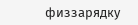физзарядку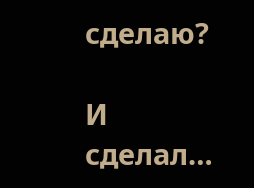сделаю?

И сделал…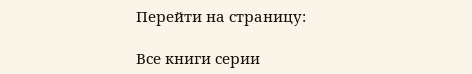Перейти на страницу:

Все книги серии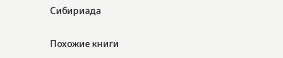Сибириада

Похожие книги